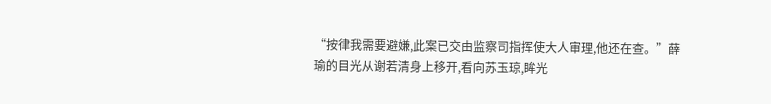“按律我需要避嫌,此案已交由监察司指挥使大人审理,他还在查。”薛瑜的目光从谢若清身上移开,看向苏玉琼,眸光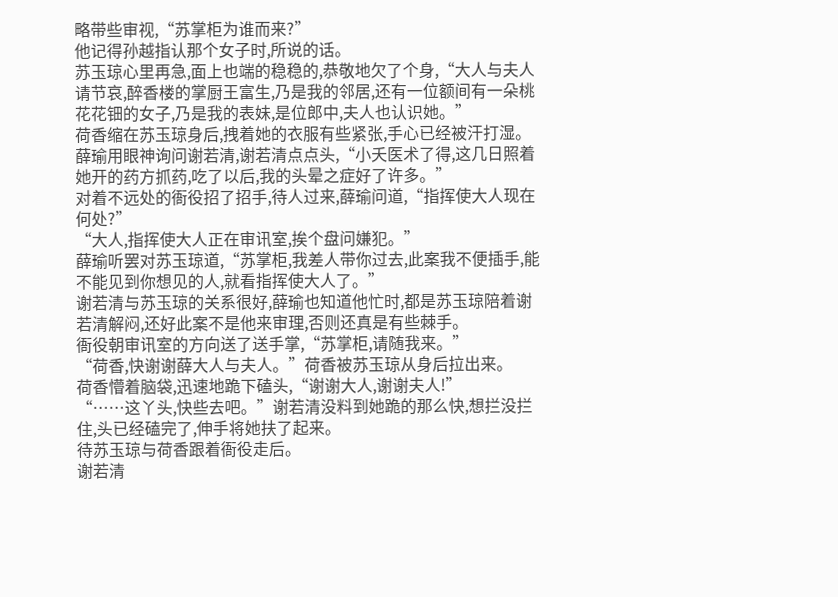略带些审视,“苏掌柜为谁而来?”
他记得孙越指认那个女子时,所说的话。
苏玉琼心里再急,面上也端的稳稳的,恭敬地欠了个身,“大人与夫人请节哀,醉香楼的掌厨王富生,乃是我的邻居,还有一位额间有一朵桃花花钿的女子,乃是我的表妹,是位郎中,夫人也认识她。”
荷香缩在苏玉琼身后,拽着她的衣服有些紧张,手心已经被汗打湿。
薛瑜用眼神询问谢若清,谢若清点点头,“小夭医术了得,这几日照着她开的药方抓药,吃了以后,我的头晕之症好了许多。”
对着不远处的衙役招了招手,待人过来,薛瑜问道,“指挥使大人现在何处?”
“大人,指挥使大人正在审讯室,挨个盘问嫌犯。”
薛瑜听罢对苏玉琼道,“苏掌柜,我差人带你过去,此案我不便插手,能不能见到你想见的人,就看指挥使大人了。”
谢若清与苏玉琼的关系很好,薛瑜也知道他忙时,都是苏玉琼陪着谢若清解闷,还好此案不是他来审理,否则还真是有些棘手。
衙役朝审讯室的方向送了送手掌,“苏掌柜,请随我来。”
“荷香,快谢谢薛大人与夫人。”荷香被苏玉琼从身后拉出来。
荷香懵着脑袋,迅速地跪下磕头,“谢谢大人,谢谢夫人!”
“……这丫头,快些去吧。”谢若清没料到她跪的那么快,想拦没拦住,头已经磕完了,伸手将她扶了起来。
待苏玉琼与荷香跟着衙役走后。
谢若清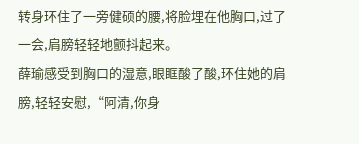转身环住了一旁健硕的腰,将脸埋在他胸口,过了一会,肩膀轻轻地颤抖起来。
薛瑜感受到胸口的湿意,眼眶酸了酸,环住她的肩膀,轻轻安慰,“阿清,你身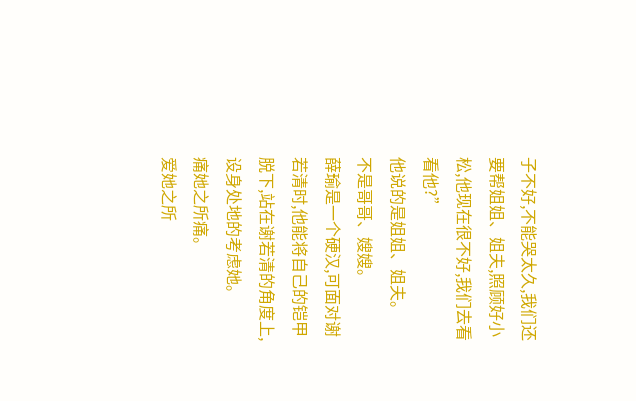子不好,不能哭太久,我们还要帮姐姐、姐夫,照顾好小松,他现在很不好,我们去看看他?”
他说的是姐姐、姐夫。
不是哥哥、嫂嫂。
薛瑜是一个硬汉,可面对谢若清时,他能将自己的铠甲脱下,站在谢若清的角度上,设身处地的考虑她。
痛她之所痛。
爱她之所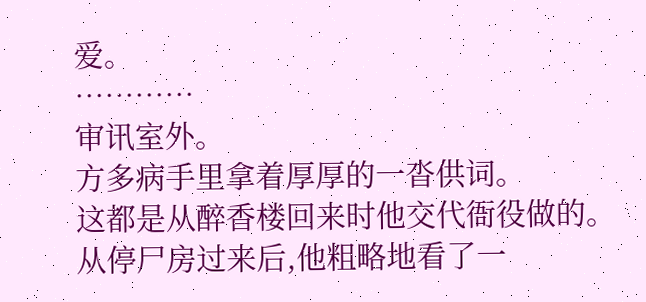爱。
…………
审讯室外。
方多病手里拿着厚厚的一沓供词。
这都是从醉香楼回来时他交代衙役做的。
从停尸房过来后,他粗略地看了一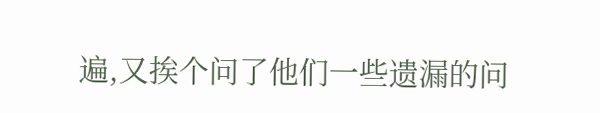遍,又挨个问了他们一些遗漏的问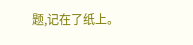题,记在了纸上。